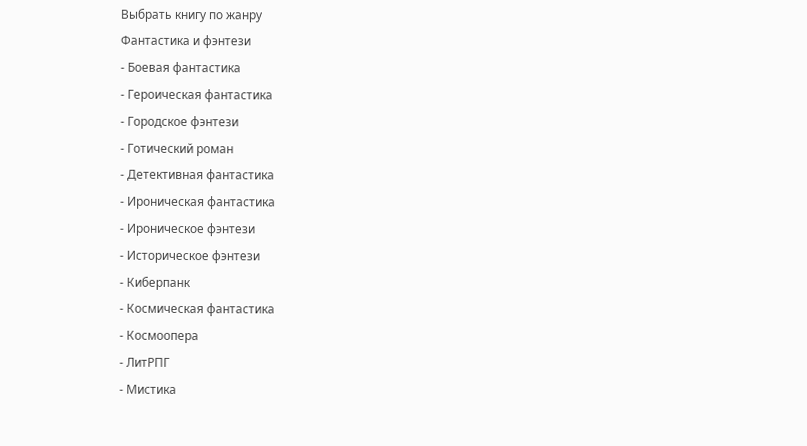Выбрать книгу по жанру
Фантастика и фэнтези
- Боевая фантастика
- Героическая фантастика
- Городское фэнтези
- Готический роман
- Детективная фантастика
- Ироническая фантастика
- Ироническое фэнтези
- Историческое фэнтези
- Киберпанк
- Космическая фантастика
- Космоопера
- ЛитРПГ
- Мистика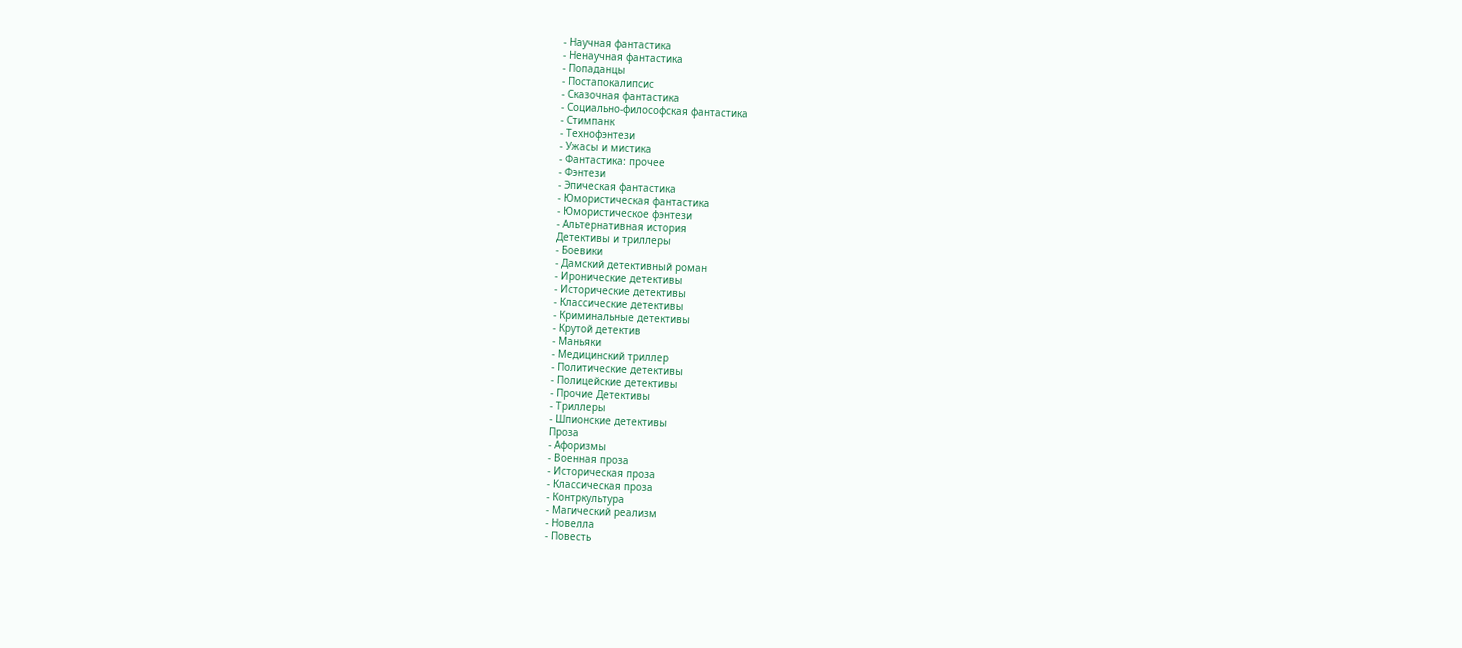- Научная фантастика
- Ненаучная фантастика
- Попаданцы
- Постапокалипсис
- Сказочная фантастика
- Социально-философская фантастика
- Стимпанк
- Технофэнтези
- Ужасы и мистика
- Фантастика: прочее
- Фэнтези
- Эпическая фантастика
- Юмористическая фантастика
- Юмористическое фэнтези
- Альтернативная история
Детективы и триллеры
- Боевики
- Дамский детективный роман
- Иронические детективы
- Исторические детективы
- Классические детективы
- Криминальные детективы
- Крутой детектив
- Маньяки
- Медицинский триллер
- Политические детективы
- Полицейские детективы
- Прочие Детективы
- Триллеры
- Шпионские детективы
Проза
- Афоризмы
- Военная проза
- Историческая проза
- Классическая проза
- Контркультура
- Магический реализм
- Новелла
- Повесть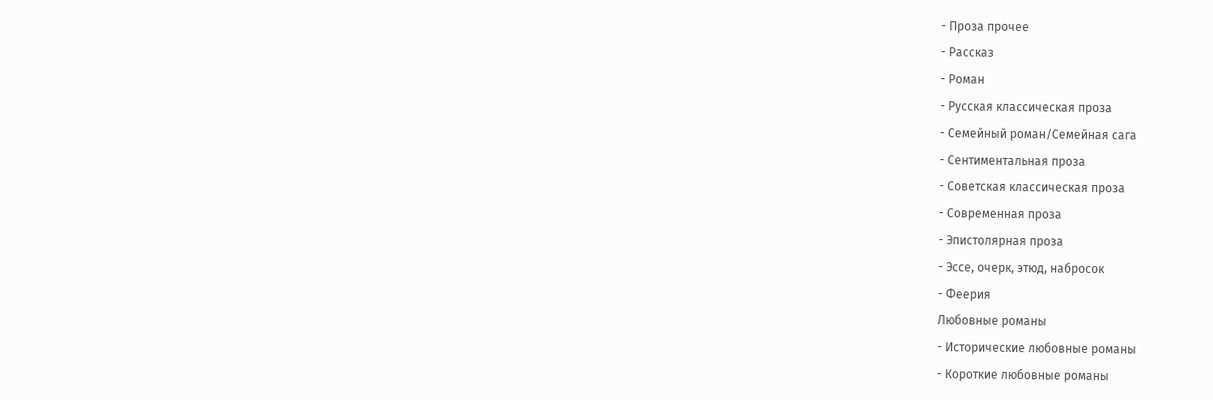- Проза прочее
- Рассказ
- Роман
- Русская классическая проза
- Семейный роман/Семейная сага
- Сентиментальная проза
- Советская классическая проза
- Современная проза
- Эпистолярная проза
- Эссе, очерк, этюд, набросок
- Феерия
Любовные романы
- Исторические любовные романы
- Короткие любовные романы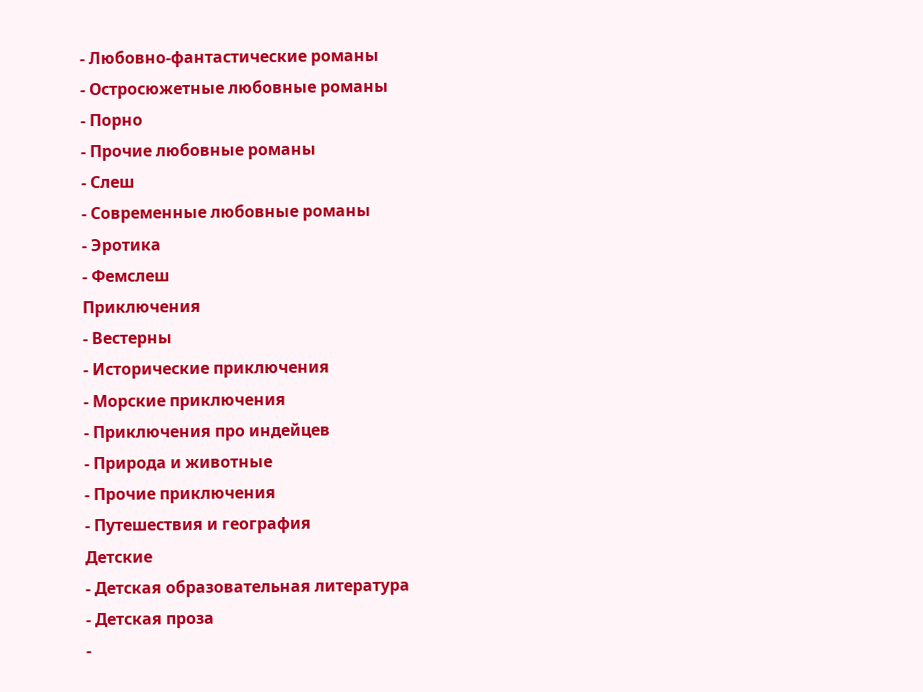- Любовно-фантастические романы
- Остросюжетные любовные романы
- Порно
- Прочие любовные романы
- Слеш
- Современные любовные романы
- Эротика
- Фемслеш
Приключения
- Вестерны
- Исторические приключения
- Морские приключения
- Приключения про индейцев
- Природа и животные
- Прочие приключения
- Путешествия и география
Детские
- Детская образовательная литература
- Детская проза
-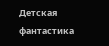Детская фантастика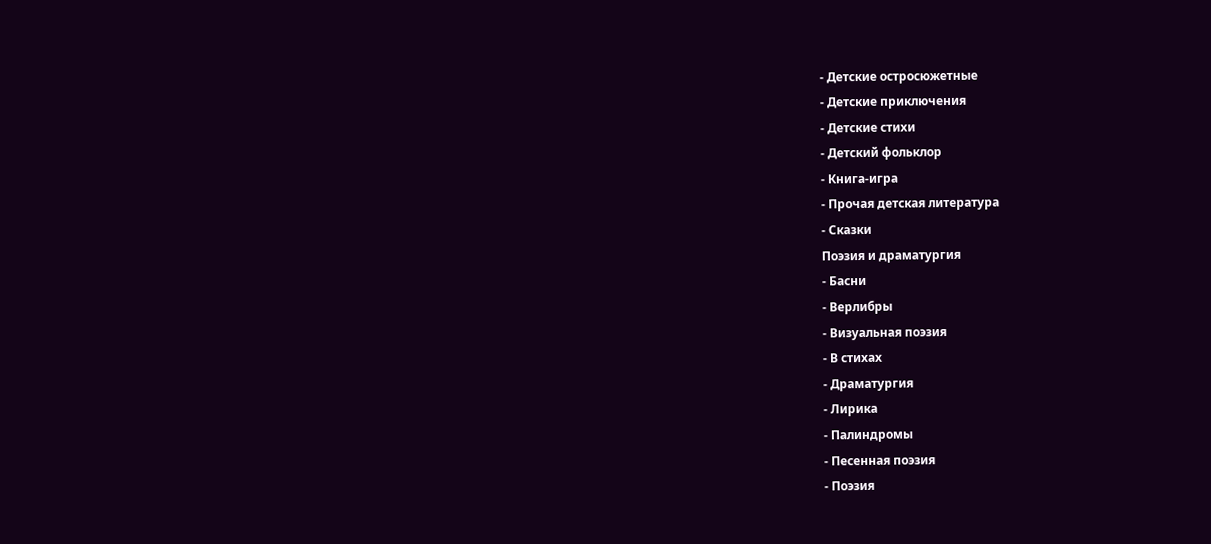- Детские остросюжетные
- Детские приключения
- Детские стихи
- Детский фольклор
- Книга-игра
- Прочая детская литература
- Сказки
Поэзия и драматургия
- Басни
- Верлибры
- Визуальная поэзия
- В стихах
- Драматургия
- Лирика
- Палиндромы
- Песенная поэзия
- Поэзия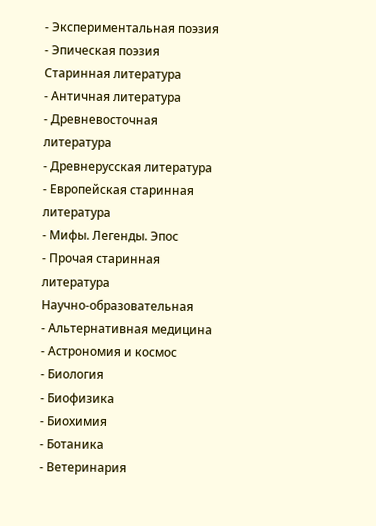- Экспериментальная поэзия
- Эпическая поэзия
Старинная литература
- Античная литература
- Древневосточная литература
- Древнерусская литература
- Европейская старинная литература
- Мифы. Легенды. Эпос
- Прочая старинная литература
Научно-образовательная
- Альтернативная медицина
- Астрономия и космос
- Биология
- Биофизика
- Биохимия
- Ботаника
- Ветеринария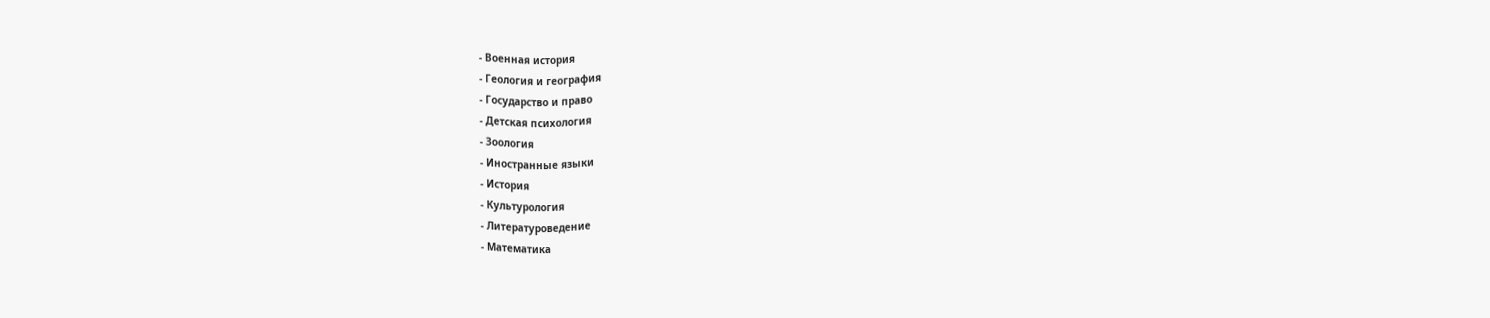- Военная история
- Геология и география
- Государство и право
- Детская психология
- Зоология
- Иностранные языки
- История
- Культурология
- Литературоведение
- Математика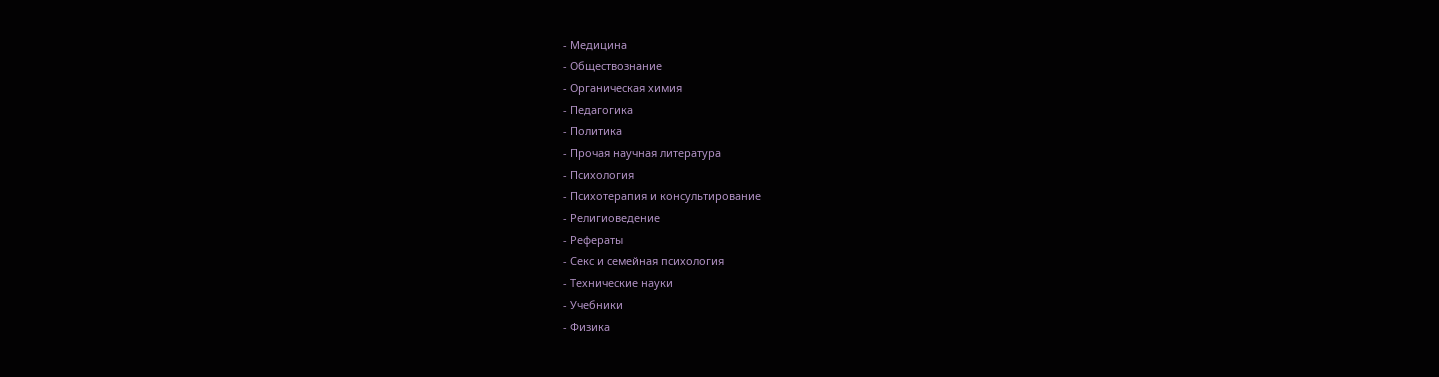- Медицина
- Обществознание
- Органическая химия
- Педагогика
- Политика
- Прочая научная литература
- Психология
- Психотерапия и консультирование
- Религиоведение
- Рефераты
- Секс и семейная психология
- Технические науки
- Учебники
- Физика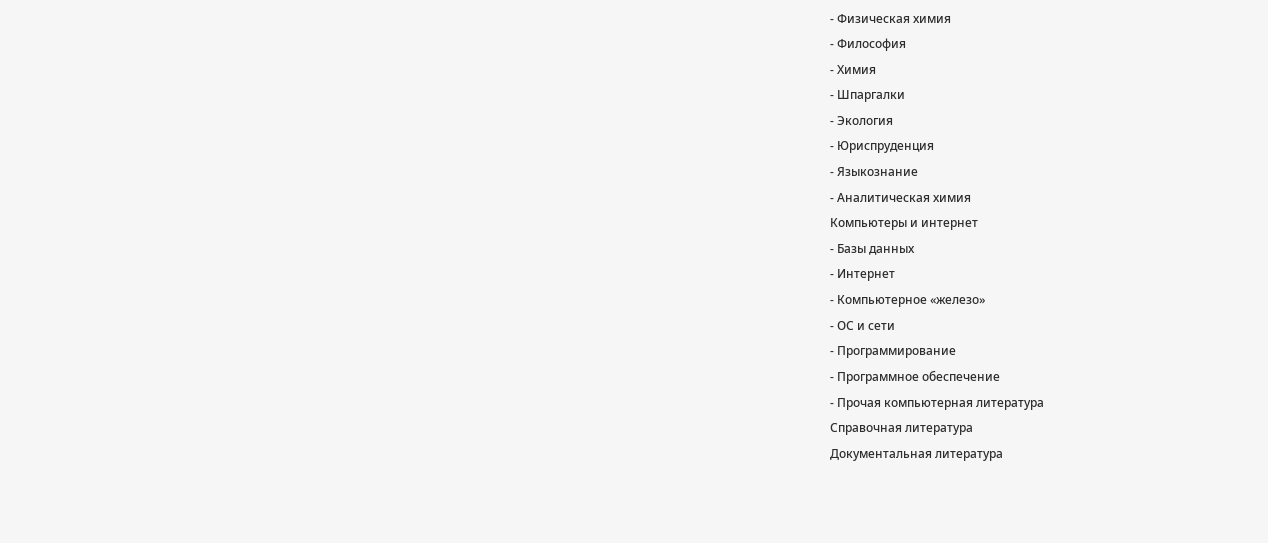- Физическая химия
- Философия
- Химия
- Шпаргалки
- Экология
- Юриспруденция
- Языкознание
- Аналитическая химия
Компьютеры и интернет
- Базы данных
- Интернет
- Компьютерное «железо»
- ОС и сети
- Программирование
- Программное обеспечение
- Прочая компьютерная литература
Справочная литература
Документальная литература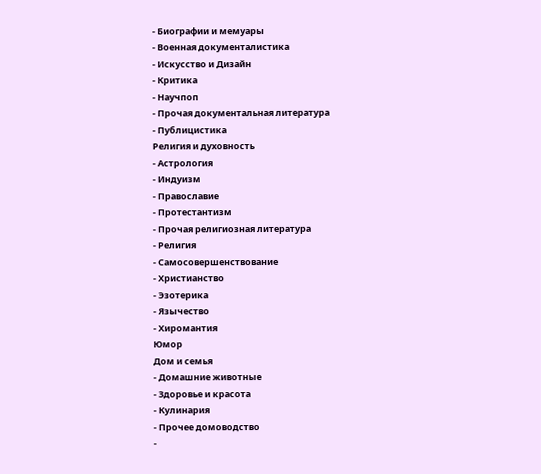- Биографии и мемуары
- Военная документалистика
- Искусство и Дизайн
- Критика
- Научпоп
- Прочая документальная литература
- Публицистика
Религия и духовность
- Астрология
- Индуизм
- Православие
- Протестантизм
- Прочая религиозная литература
- Религия
- Самосовершенствование
- Христианство
- Эзотерика
- Язычество
- Хиромантия
Юмор
Дом и семья
- Домашние животные
- Здоровье и красота
- Кулинария
- Прочее домоводство
-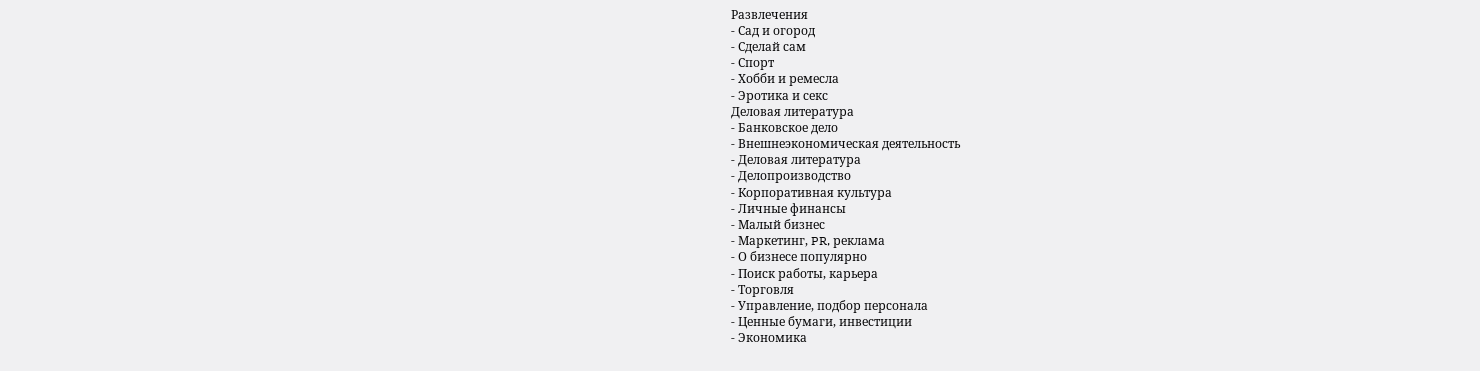Развлечения
- Сад и огород
- Сделай сам
- Спорт
- Хобби и ремесла
- Эротика и секс
Деловая литература
- Банковское дело
- Внешнеэкономическая деятельность
- Деловая литература
- Делопроизводство
- Корпоративная культура
- Личные финансы
- Малый бизнес
- Маркетинг, PR, реклама
- О бизнесе популярно
- Поиск работы, карьера
- Торговля
- Управление, подбор персонала
- Ценные бумаги, инвестиции
- Экономика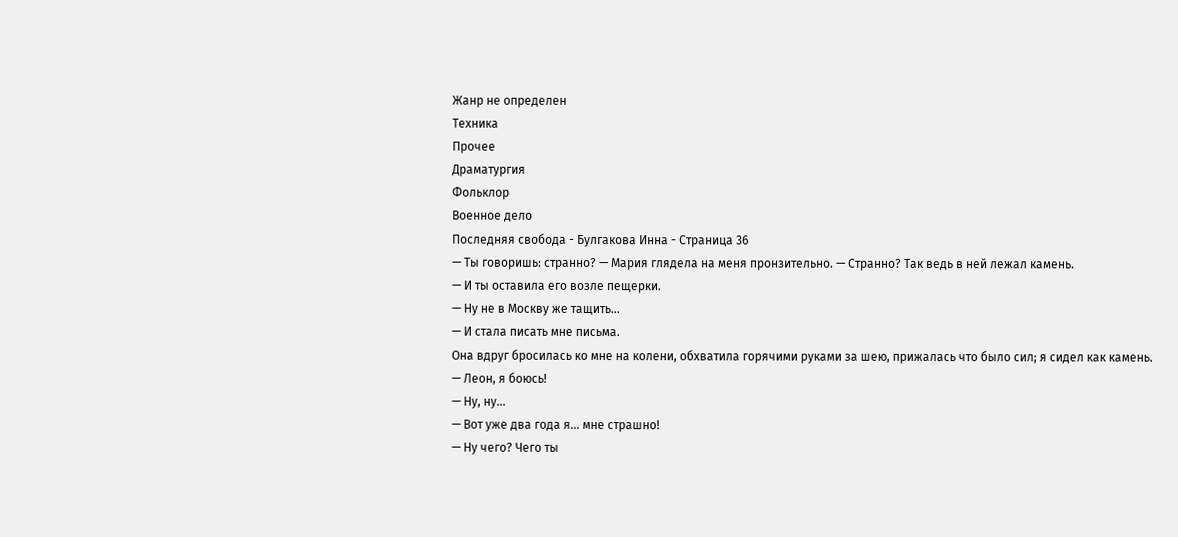Жанр не определен
Техника
Прочее
Драматургия
Фольклор
Военное дело
Последняя свобода - Булгакова Инна - Страница 36
— Ты говоришь: странно? — Мария глядела на меня пронзительно. — Странно? Так ведь в ней лежал камень.
— И ты оставила его возле пещерки.
— Ну не в Москву же тащить…
— И стала писать мне письма.
Она вдруг бросилась ко мне на колени, обхватила горячими руками за шею, прижалась что было сил; я сидел как камень.
— Леон, я боюсь!
— Ну, ну…
— Вот уже два года я… мне страшно!
— Ну чего? Чего ты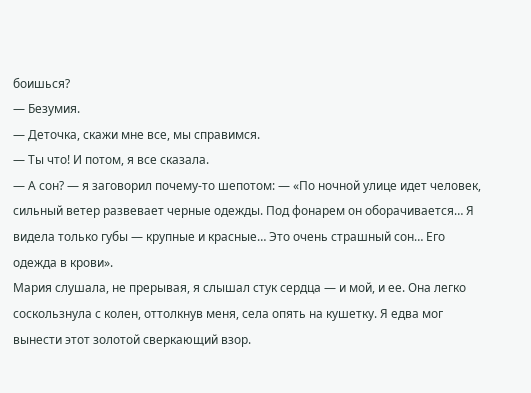боишься?
— Безумия.
— Деточка, скажи мне все, мы справимся.
— Ты что! И потом, я все сказала.
— А сон? — я заговорил почему-то шепотом: — «По ночной улице идет человек, сильный ветер развевает черные одежды. Под фонарем он оборачивается… Я видела только губы — крупные и красные… Это очень страшный сон… Его одежда в крови».
Мария слушала, не прерывая, я слышал стук сердца — и мой, и ее. Она легко соскользнула с колен, оттолкнув меня, села опять на кушетку. Я едва мог вынести этот золотой сверкающий взор.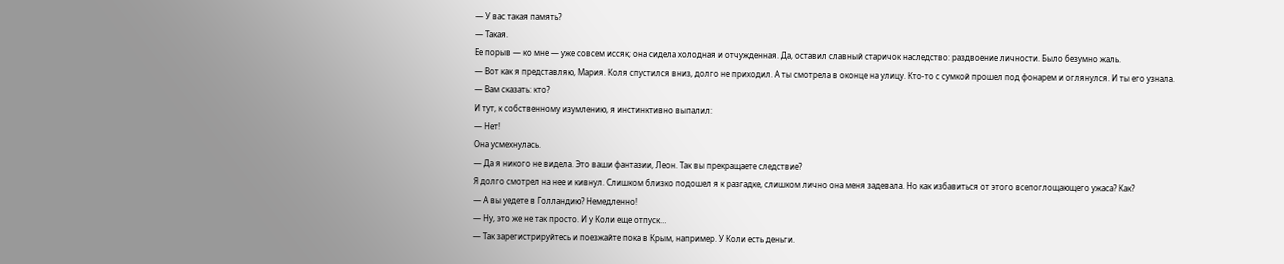— У вас такая память?
— Такая.
Ее порыв — ко мне — уже совсем иссяк; она сидела холодная и отчужденная. Да, оставил славный старичок наследство: раздвоение личности. Было безумно жаль.
— Вот как я представляю, Мария. Коля спустился вниз, долго не приходил. А ты смотрела в оконце на улицу. Кто-то с сумкой прошел под фонарем и оглянулся. И ты его узнала.
— Вам сказать: кто?
И тут, к собственному изумлению, я инстинктивно выпалил:
— Нет!
Она усмехнулась.
— Да я никого не видела. Это ваши фантазии, Леон. Так вы прекращаете следствие?
Я долго смотрел на нее и кивнул. Слишком близко подошел я к разгадке, слишком лично она меня задевала. Но как избавиться от этого всепоглощающего ужаса? Как?
— А вы уедете в Голландию? Немедленно!
— Ну, это же не так просто. И у Коли еще отпуск…
— Так зарегистрируйтесь и поезжайте пока в Крым, например. У Коли есть деньги.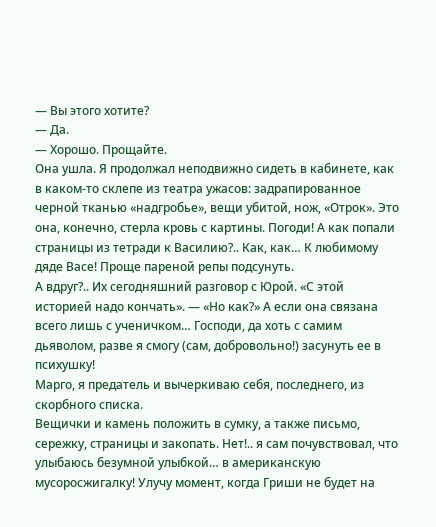— Вы этого хотите?
— Да.
— Хорошо. Прощайте.
Она ушла. Я продолжал неподвижно сидеть в кабинете, как в каком-то склепе из театра ужасов: задрапированное черной тканью «надгробье», вещи убитой, нож, «Отрок». Это она, конечно, стерла кровь с картины. Погоди! А как попали страницы из тетради к Василию?.. Как, как… К любимому дяде Васе! Проще пареной репы подсунуть.
А вдруг?.. Их сегодняшний разговор с Юрой. «С этой историей надо кончать». — «Но как?» А если она связана всего лишь с ученичком… Господи, да хоть с самим дьяволом, разве я смогу (сам, добровольно!) засунуть ее в психушку!
Марго, я предатель и вычеркиваю себя, последнего, из скорбного списка.
Вещички и камень положить в сумку, а также письмо, сережку, страницы и закопать. Нет!.. я сам почувствовал, что улыбаюсь безумной улыбкой… в американскую мусоросжигалку! Улучу момент, когда Гриши не будет на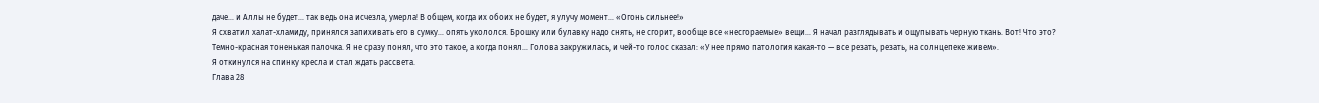даче… и Аллы не будет… так ведь она исчезла, умерла! В общем, когда их обоих не будет, я улучу момент… «Огонь сильнее!»
Я схватил халат-хламиду, принялся запихивать его в сумку… опять укололся. Брошку или булавку надо снять, не сгорит, вообще все «несгораемые» вещи… Я начал разглядывать и ощупывать черную ткань. Вот! Что это? Темно-красная тоненькая палочка. Я не сразу понял, что это такое, а когда понял… Голова закружилась, и чей-то голос сказал: «У нее прямо патология какая-то — все резать, резать, на солнцепеке живем».
Я откинулся на спинку кресла и стал ждать рассвета.
Глава 28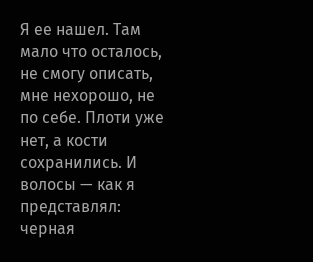Я ее нашел. Там мало что осталось, не смогу описать, мне нехорошо, не по себе. Плоти уже нет, а кости сохранились. И волосы — как я представлял: черная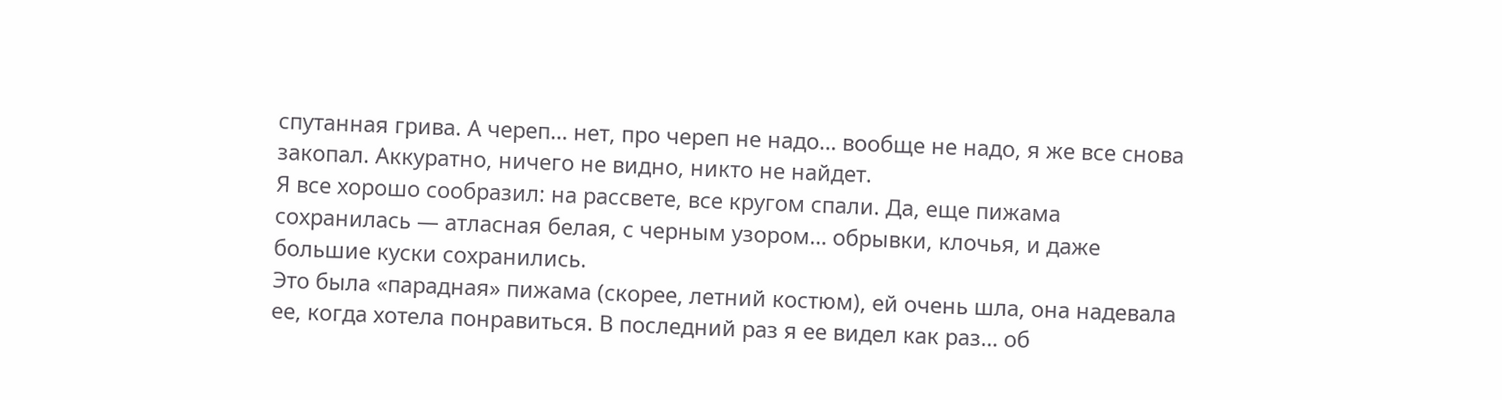спутанная грива. А череп… нет, про череп не надо… вообще не надо, я же все снова закопал. Аккуратно, ничего не видно, никто не найдет.
Я все хорошо сообразил: на рассвете, все кругом спали. Да, еще пижама сохранилась — атласная белая, с черным узором… обрывки, клочья, и даже большие куски сохранились.
Это была «парадная» пижама (скорее, летний костюм), ей очень шла, она надевала ее, когда хотела понравиться. В последний раз я ее видел как раз… об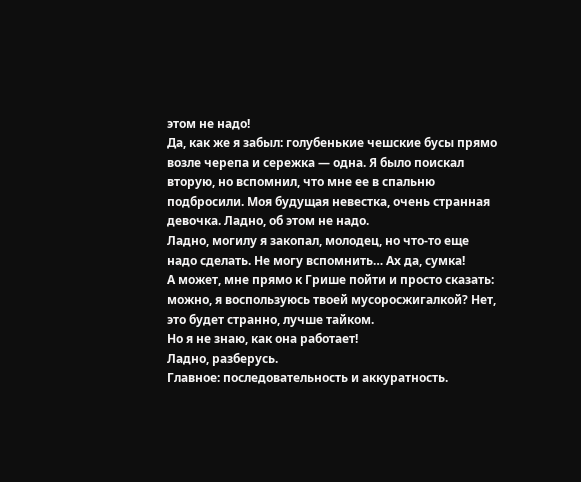этом не надо!
Да, как же я забыл: голубенькие чешские бусы прямо возле черепа и сережка — одна. Я было поискал вторую, но вспомнил, что мне ее в спальню подбросили. Моя будущая невестка, очень странная девочка. Ладно, об этом не надо.
Ладно, могилу я закопал, молодец, но что-то еще надо сделать. Не могу вспомнить… Ах да, сумка!
А может, мне прямо к Грише пойти и просто сказать: можно, я воспользуюсь твоей мусоросжигалкой? Нет, это будет странно, лучше тайком.
Но я не знаю, как она работает!
Ладно, разберусь.
Главное: последовательность и аккуратность.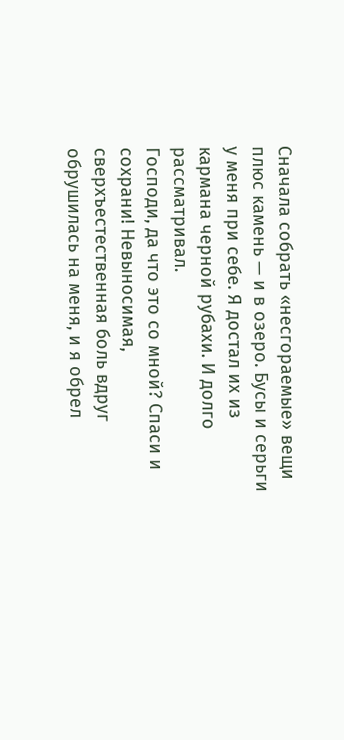Сначала собрать «несгораемые» вещи плюс камень — и в озеро. Бусы и серьги у меня при себе. Я достал их из кармана черной рубахи. И долго рассматривал.
Господи, да что это со мной? Спаси и сохрани! Невыносимая, сверхъестественная боль вдруг обрушилась на меня, и я обрел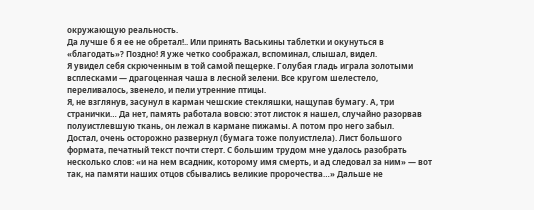окружающую реальность.
Да лучше б я ее не обретал!.. Или принять Васькины таблетки и окунуться в «благодать»? Поздно! Я уже четко соображал, вспоминал, слышал, видел.
Я увидел себя скрюченным в той самой пещерке. Голубая гладь играла золотыми всплесками — драгоценная чаша в лесной зелени. Все кругом шелестело, переливалось, звенело, и пели утренние птицы.
Я, не взглянув, засунул в карман чешские стекляшки, нащупав бумагу. А, три странички… Да нет, память работала вовсю: этот листок я нашел, случайно разорвав полуистлевшую ткань, он лежал в кармане пижамы. А потом про него забыл.
Достал, очень осторожно развернул (бумага тоже полуистлела). Лист большого формата, печатный текст почти стерт. С большим трудом мне удалось разобрать несколько слов: «и на нем всадник, которому имя смерть, и ад следовал за ним» — вот так, на памяти наших отцов сбывались великие пророчества…» Дальше не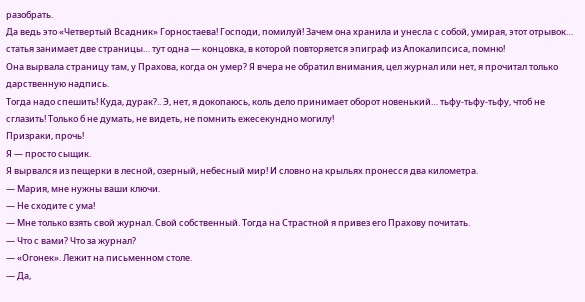разобрать.
Да ведь это «Четвертый Всадник» Горностаева! Господи, помилуй! Зачем она хранила и унесла с собой, умирая, этот отрывок… статья занимает две страницы… тут одна — концовка, в которой повторяется эпиграф из Апокалипсиса, помню!
Она вырвала страницу там, у Прахова, когда он умер? Я вчера не обратил внимания, цел журнал или нет, я прочитал только дарственную надпись.
Тогда надо спешить! Куда, дурак?.. Э, нет, я докопаюсь, коль дело принимает оборот новенький… тьфу-тьфу-тьфу, чтоб не сглазить! Только б не думать, не видеть, не помнить ежесекундно могилу!
Призраки, прочь!
Я — просто сыщик.
Я вырвался из пещерки в лесной, озерный, небесный мир! И словно на крыльях пронесся два километра.
— Мария, мне нужны ваши ключи.
— Не сходите с ума!
— Мне только взять свой журнал. Свой собственный. Тогда на Страстной я привез его Прахову почитать.
— Что с вами? Что за журнал?
— «Огонек». Лежит на письменном столе.
— Да,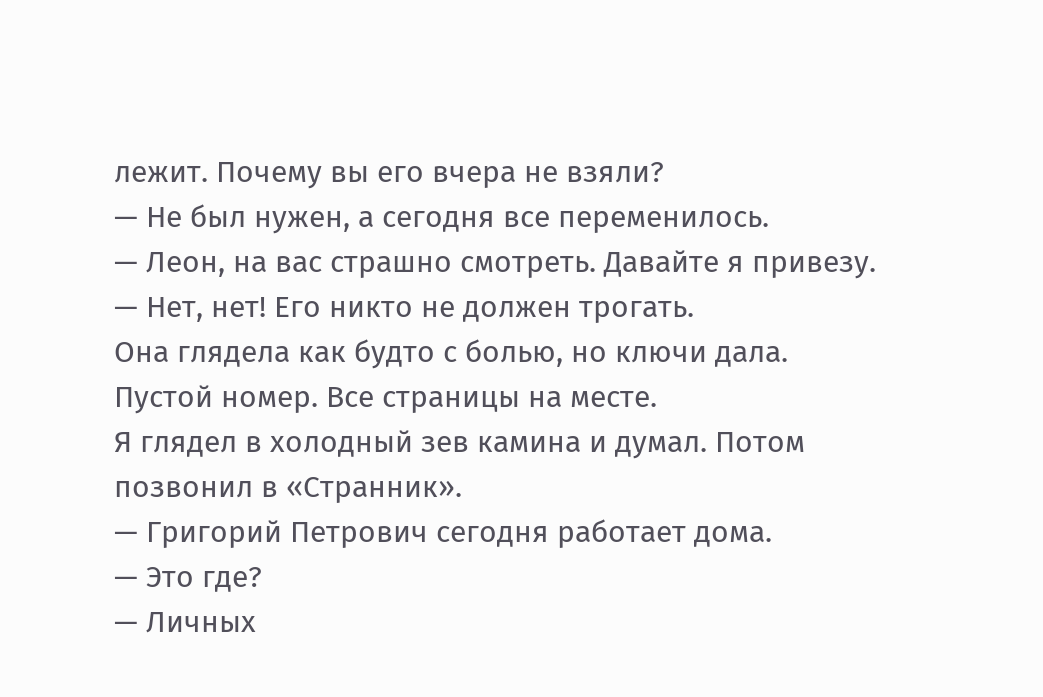лежит. Почему вы его вчера не взяли?
— Не был нужен, а сегодня все переменилось.
— Леон, на вас страшно смотреть. Давайте я привезу.
— Нет, нет! Его никто не должен трогать.
Она глядела как будто с болью, но ключи дала.
Пустой номер. Все страницы на месте.
Я глядел в холодный зев камина и думал. Потом позвонил в «Странник».
— Григорий Петрович сегодня работает дома.
— Это где?
— Личных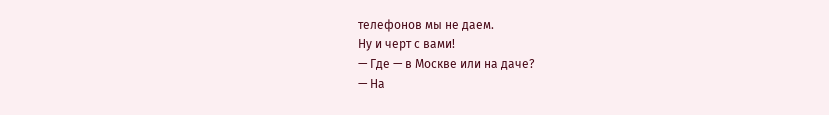телефонов мы не даем.
Ну и черт с вами!
— Где — в Москве или на даче?
— На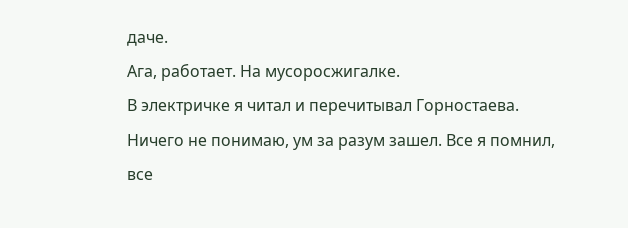даче.
Ага, работает. На мусоросжигалке.
В электричке я читал и перечитывал Горностаева. Ничего не понимаю, ум за разум зашел. Все я помнил, все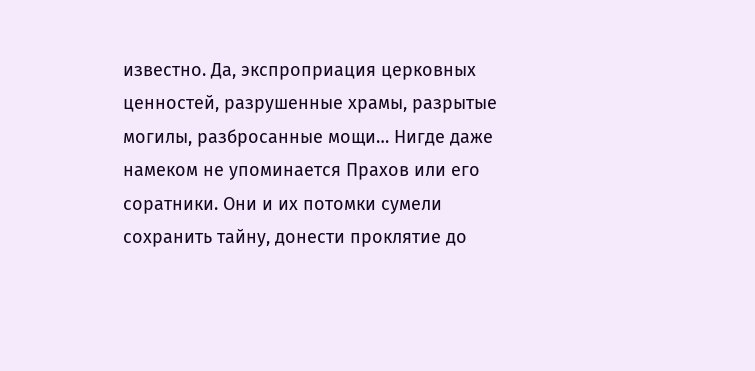известно. Да, экспроприация церковных ценностей, разрушенные храмы, разрытые могилы, разбросанные мощи… Нигде даже намеком не упоминается Прахов или его соратники. Они и их потомки сумели сохранить тайну, донести проклятие до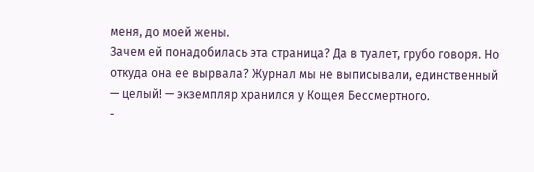меня, до моей жены.
Зачем ей понадобилась эта страница? Да в туалет, грубо говоря. Но откуда она ее вырвала? Журнал мы не выписывали, единственный — целый! — экземпляр хранился у Кощея Бессмертного.
-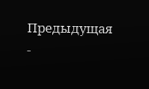Предыдущая
-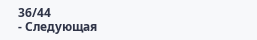36/44
- Следующая